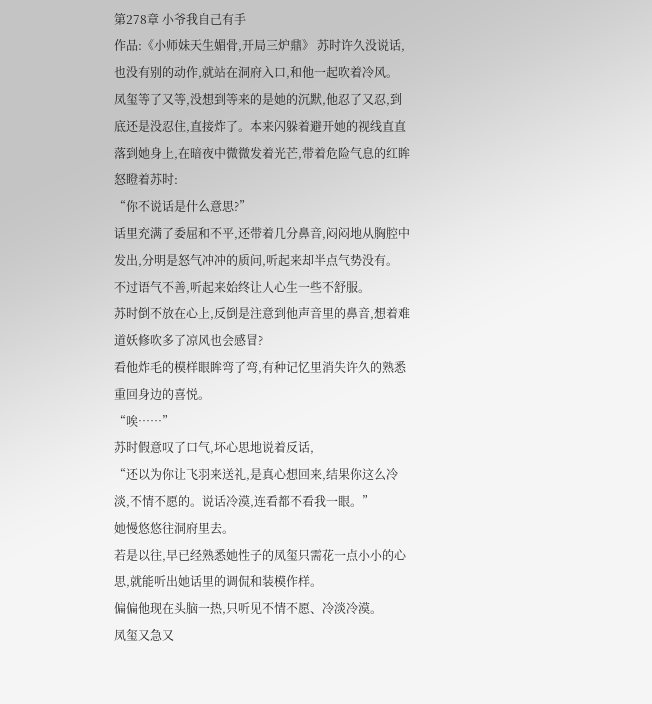第278章 小爷我自己有手
作品:《小师妹天生媚骨,开局三炉鼎》 苏时许久没说话,也没有别的动作,就站在洞府入口,和他一起吹着冷风。
凤玺等了又等,没想到等来的是她的沉默,他忍了又忍,到底还是没忍住,直接炸了。本来闪躲着避开她的视线直直落到她身上,在暗夜中微微发着光芒,带着危险气息的红眸怒瞪着苏时:
“你不说话是什么意思?”
话里充满了委屈和不平,还带着几分鼻音,闷闷地从胸腔中发出,分明是怒气冲冲的质问,听起来却半点气势没有。
不过语气不善,听起来始终让人心生一些不舒服。
苏时倒不放在心上,反倒是注意到他声音里的鼻音,想着难道妖修吹多了凉风也会感冒?
看他炸毛的模样眼眸弯了弯,有种记忆里消失许久的熟悉重回身边的喜悦。
“唉……”
苏时假意叹了口气,坏心思地说着反话,
“还以为你让飞羽来送礼,是真心想回来,结果你这么冷淡,不情不愿的。说话冷漠,连看都不看我一眼。”
她慢悠悠往洞府里去。
若是以往,早已经熟悉她性子的凤玺只需花一点小小的心思,就能听出她话里的调侃和装模作样。
偏偏他现在头脑一热,只听见不情不愿、冷淡冷漠。
凤玺又急又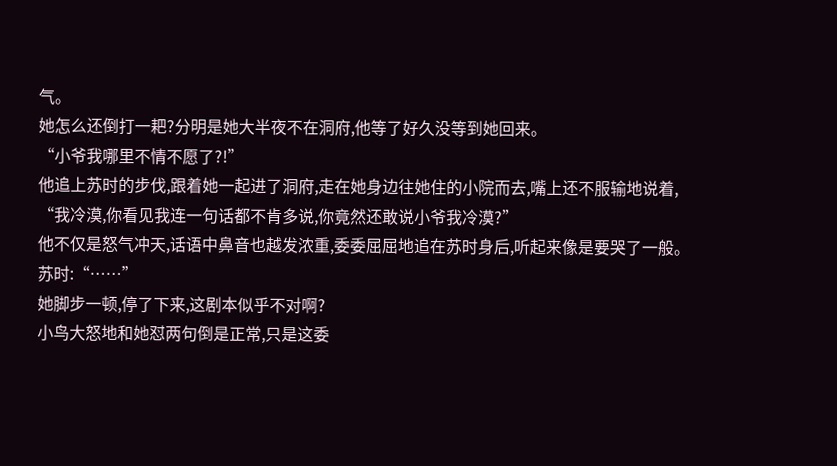气。
她怎么还倒打一耙?分明是她大半夜不在洞府,他等了好久没等到她回来。
“小爷我哪里不情不愿了?!”
他追上苏时的步伐,跟着她一起进了洞府,走在她身边往她住的小院而去,嘴上还不服输地说着,
“我冷漠,你看见我连一句话都不肯多说,你竟然还敢说小爷我冷漠?”
他不仅是怒气冲天,话语中鼻音也越发浓重,委委屈屈地追在苏时身后,听起来像是要哭了一般。
苏时:“……”
她脚步一顿,停了下来,这剧本似乎不对啊?
小鸟大怒地和她怼两句倒是正常,只是这委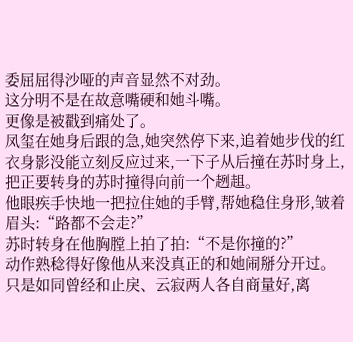委屈屈得沙哑的声音显然不对劲。
这分明不是在故意嘴硬和她斗嘴。
更像是被戳到痛处了。
凤玺在她身后跟的急,她突然停下来,追着她步伐的红衣身影没能立刻反应过来,一下子从后撞在苏时身上,把正要转身的苏时撞得向前一个趔趄。
他眼疾手快地一把拉住她的手臂,帮她稳住身形,皱着眉头:“路都不会走?”
苏时转身在他胸膛上拍了拍:“不是你撞的?”
动作熟稔得好像他从来没真正的和她闹掰分开过。
只是如同曾经和止戾、云寂两人各自商量好,离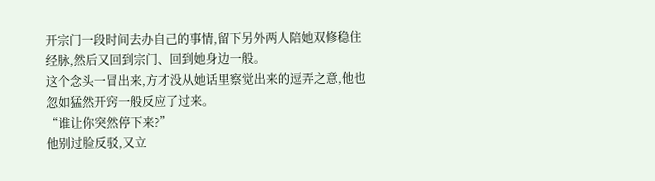开宗门一段时间去办自己的事情,留下另外两人陪她双修稳住经脉,然后又回到宗门、回到她身边一般。
这个念头一冒出来,方才没从她话里察觉出来的逗弄之意,他也忽如猛然开窍一般反应了过来。
“谁让你突然停下来?”
他别过脸反驳,又立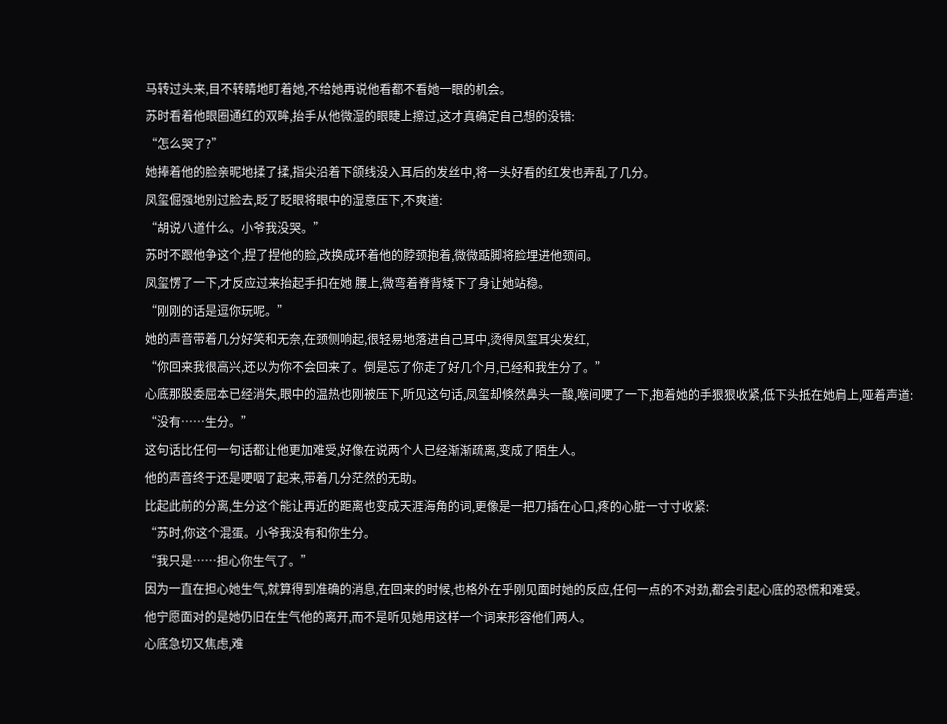马转过头来,目不转睛地盯着她,不给她再说他看都不看她一眼的机会。
苏时看着他眼圈通红的双眸,抬手从他微湿的眼睫上擦过,这才真确定自己想的没错:
“怎么哭了?”
她捧着他的脸亲昵地揉了揉,指尖沿着下颌线没入耳后的发丝中,将一头好看的红发也弄乱了几分。
凤玺倔强地别过脸去,眨了眨眼将眼中的湿意压下,不爽道:
“胡说八道什么。小爷我没哭。”
苏时不跟他争这个,捏了捏他的脸,改换成环着他的脖颈抱着,微微踮脚将脸埋进他颈间。
凤玺愣了一下,才反应过来抬起手扣在她 腰上,微弯着脊背矮下了身让她站稳。
“刚刚的话是逗你玩呢。”
她的声音带着几分好笑和无奈,在颈侧响起,很轻易地落进自己耳中,烫得凤玺耳尖发红,
“你回来我很高兴,还以为你不会回来了。倒是忘了你走了好几个月,已经和我生分了。”
心底那股委屈本已经消失,眼中的温热也刚被压下,听见这句话,凤玺却倏然鼻头一酸,喉间哽了一下,抱着她的手狠狠收紧,低下头抵在她肩上,哑着声道:
“没有……生分。”
这句话比任何一句话都让他更加难受,好像在说两个人已经渐渐疏离,变成了陌生人。
他的声音终于还是哽咽了起来,带着几分茫然的无助。
比起此前的分离,生分这个能让再近的距离也变成天涯海角的词,更像是一把刀插在心口,疼的心脏一寸寸收紧:
“苏时,你这个混蛋。小爷我没有和你生分。
“我只是……担心你生气了。”
因为一直在担心她生气,就算得到准确的消息,在回来的时候,也格外在乎刚见面时她的反应,任何一点的不对劲,都会引起心底的恐慌和难受。
他宁愿面对的是她仍旧在生气他的离开,而不是听见她用这样一个词来形容他们两人。
心底急切又焦虑,难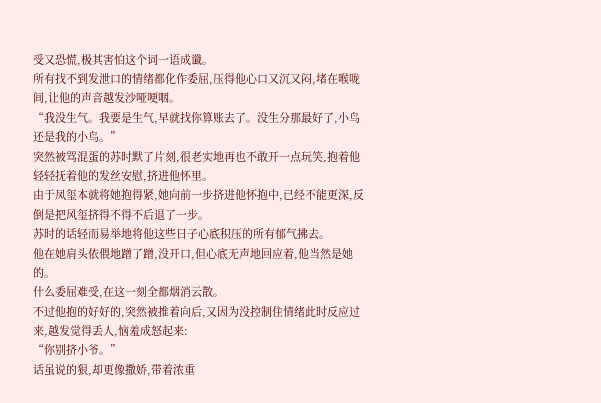受又恐慌,极其害怕这个词一语成谶。
所有找不到发泄口的情绪都化作委屈,压得他心口又沉又闷,堵在喉咙间,让他的声音越发沙哑哽咽。
“我没生气。我要是生气,早就找你算账去了。没生分那最好了,小鸟还是我的小鸟。”
突然被骂混蛋的苏时默了片刻,很老实地再也不敢开一点玩笑,抱着他轻轻抚着他的发丝安慰,挤进他怀里。
由于凤玺本就将她抱得紧,她向前一步挤进他怀抱中,已经不能更深,反倒是把风玺挤得不得不后退了一步。
苏时的话轻而易举地将他这些日子心底积压的所有郁气拂去。
他在她肩头依偎地蹭了蹭,没开口,但心底无声地回应着,他当然是她的。
什么委屈难受,在这一刻全都烟消云散。
不过他抱的好好的,突然被推着向后,又因为没控制住情绪此时反应过来,越发觉得丢人,恼羞成怒起来:
“你别挤小爷。”
话虽说的狠,却更像撒娇,带着浓重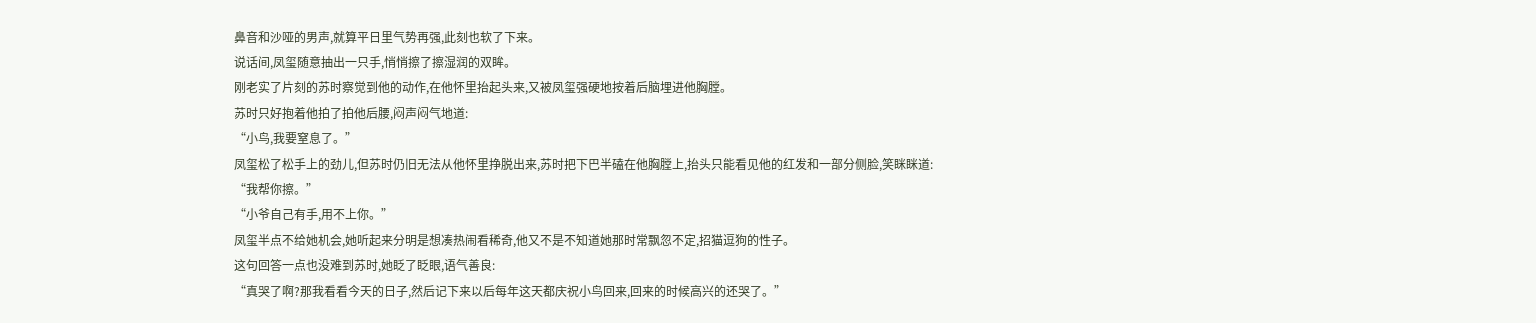鼻音和沙哑的男声,就算平日里气势再强,此刻也软了下来。
说话间,凤玺随意抽出一只手,悄悄擦了擦湿润的双眸。
刚老实了片刻的苏时察觉到他的动作,在他怀里抬起头来,又被凤玺强硬地按着后脑埋进他胸膛。
苏时只好抱着他拍了拍他后腰,闷声闷气地道:
“小鸟,我要窒息了。”
凤玺松了松手上的劲儿,但苏时仍旧无法从他怀里挣脱出来,苏时把下巴半磕在他胸膛上,抬头只能看见他的红发和一部分侧脸,笑眯眯道:
“我帮你擦。”
“小爷自己有手,用不上你。”
凤玺半点不给她机会,她听起来分明是想凑热闹看稀奇,他又不是不知道她那时常飘忽不定,招猫逗狗的性子。
这句回答一点也没难到苏时,她眨了眨眼,语气善良:
“真哭了啊?那我看看今天的日子,然后记下来以后每年这天都庆祝小鸟回来,回来的时候高兴的还哭了。”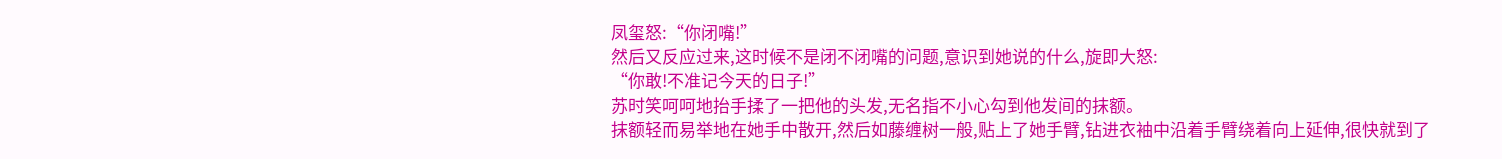凤玺怒:“你闭嘴!”
然后又反应过来,这时候不是闭不闭嘴的问题,意识到她说的什么,旋即大怒:
“你敢!不准记今天的日子!”
苏时笑呵呵地抬手揉了一把他的头发,无名指不小心勾到他发间的抹额。
抹额轻而易举地在她手中散开,然后如藤缠树一般,贴上了她手臂,钻进衣袖中沿着手臂绕着向上延伸,很快就到了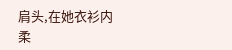肩头,在她衣衫内柔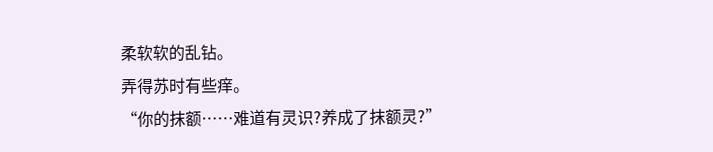柔软软的乱钻。
弄得苏时有些痒。
“你的抹额……难道有灵识?养成了抹额灵?”